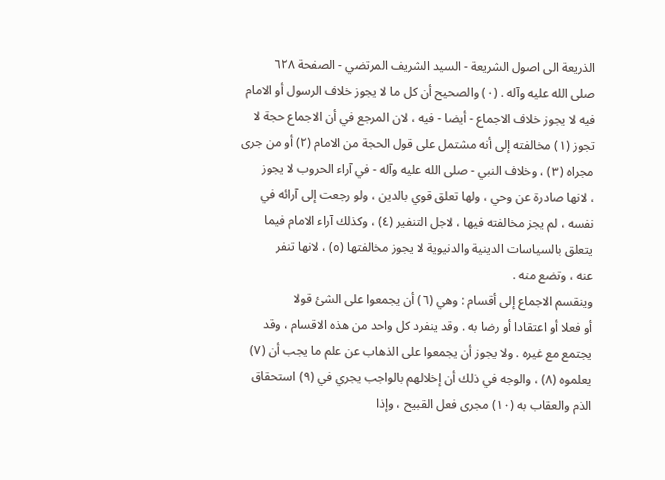الذريعة الى اصول الشريعة - السيد الشريف المرتضي - الصفحة ٦٢٨
صلى الله عليه وآله . (٠) والصحيح أن كل ما لا يجوز خلاف الرسول أو الامام
فيه لا يجوز خلاف الاجماع - أيضا - فيه ، لان المرجع في أن الاجماع حجة لا
تجوز (١) مخالفته إلى أنه مشتمل على قول الحجة من الامام (٢) أو من جرى
مجراه (٣) ، وخلاف النبي - صلى الله عليه وآله - في آراء الحروب لا يجوز
، لانها صادرة عن وحي ، ولها تعلق قوي بالدين ، ولو رجعت إلى آرائه في
نفسه ، لم يجز مخالفته فيها ، لاجل التنفير (٤) ، وكذلك آراء الامام فيما
يتعلق بالسياسات الدينية والدنيوية لا يجوز مخالفتها (٥) ، لانها تنفر
عنه ، وتضع منه .
وينقسم الاجماع إلى أقسام : وهي (٦) أن يجمعوا على الشئ قولا
أو فعلا أو اعتقادا أو رضا به . وقد ينفرد كل واحد من هذه الاقسام ، وقد
يجتمع مع غيره . ولا يجوز أن يجمعوا على الذهاب عن علم ما يجب أن (٧)
يعلموه (٨) ، والوجه في ذلك أن إخلالهم بالواجب يجري في (٩) استحقاق
الذم والعقاب به (١٠) مجرى فعل القبيح ، وإذا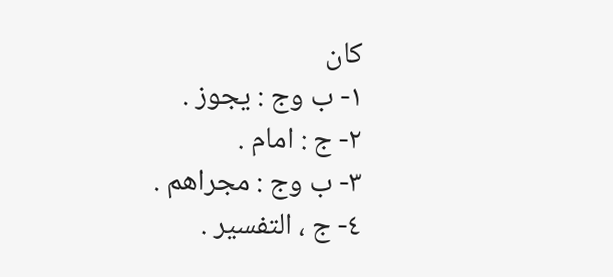كان
١- ب وج : يجوز .
٢- ج : امام .
٣- ب وج : مجراهم .
٤- ج ، التفسير .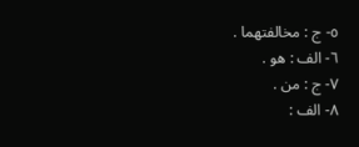٥- ج : مخالفتهما .
٦- الف : هو .
٧- ج : من .
٨- الف :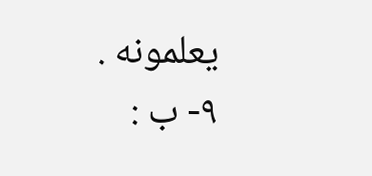يعلمونه .
٩- ب :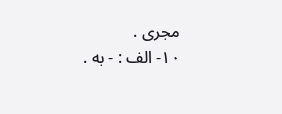مجرى .
١٠- الف : - به .